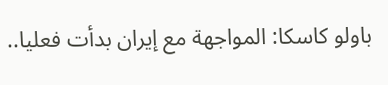باولو كاسكا: المواجهة مع إيران بدأت فعليا..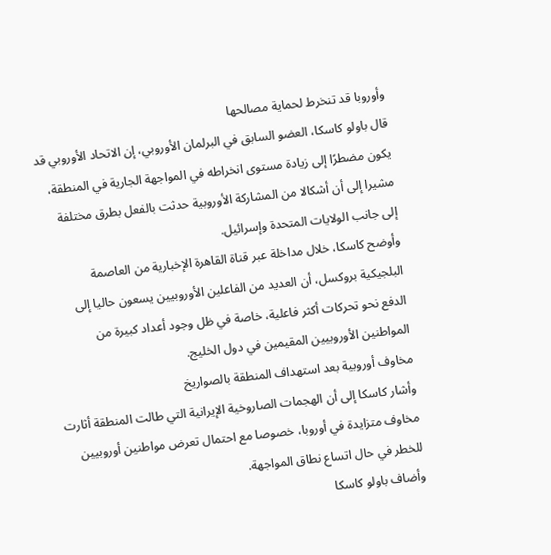وأوروبا قد تنخرط لحماية مصالحها
قال باولو كاسكا، العضو السابق في البرلمان الأوروبي، إن الاتحاد الأوروبي قد يكون مضطرًا إلى زيادة مستوى انخراطه في المواجهة الجارية في المنطقة، مشيرا إلى أن أشكالا من المشاركة الأوروبية حدثت بالفعل بطرق مختلفة إلى جانب الولايات المتحدة وإسرائيل.
وأوضح كاسكا، خلال مداخلة عبر قناة القاهرة الإخبارية من العاصمة البلجيكية بروكسل، أن العديد من الفاعلين الأوروبيين يسعون حاليا إلى الدفع نحو تحركات أكثر فاعلية، خاصة في ظل وجود أعداد كبيرة من المواطنين الأوروبيين المقيمين في دول الخليج.
مخاوف أوروبية بعد استهداف المنطقة بالصواريخ
وأشار كاسكا إلى أن الهجمات الصاروخية الإيرانية التي طالت المنطقة أثارت مخاوف متزايدة في أوروبا، خصوصا مع احتمال تعرض مواطنين أوروبيين للخطر في حال اتساع نطاق المواجهة.
وأضاف باولو كاسكا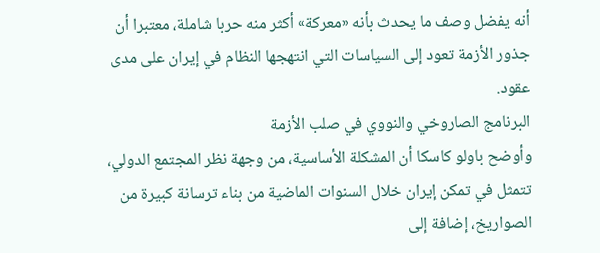أنه يفضل وصف ما يحدث بأنه «معركة» أكثر منه حربا شاملة، معتبرا أن جذور الأزمة تعود إلى السياسات التي انتهجها النظام في إيران على مدى عقود.
البرنامج الصاروخي والنووي في صلب الأزمة
وأوضح باولو كاسكا أن المشكلة الأساسية، من وجهة نظر المجتمع الدولي، تتمثل في تمكن إيران خلال السنوات الماضية من بناء ترسانة كبيرة من الصواريخ، إضافة إلى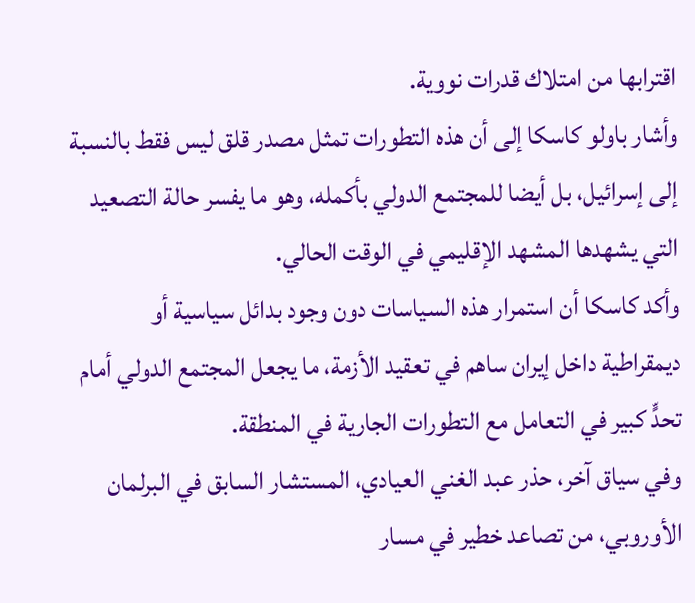اقترابها من امتلاك قدرات نووية.
وأشار باولو كاسكا إلى أن هذه التطورات تمثل مصدر قلق ليس فقط بالنسبة إلى إسرائيل، بل أيضا للمجتمع الدولي بأكمله، وهو ما يفسر حالة التصعيد التي يشهدها المشهد الإقليمي في الوقت الحالي.
وأكد كاسكا أن استمرار هذه السياسات دون وجود بدائل سياسية أو ديمقراطية داخل إيران ساهم في تعقيد الأزمة، ما يجعل المجتمع الدولي أمام تحدٍّ كبير في التعامل مع التطورات الجارية في المنطقة.
وفي سياق آخر، حذر عبد الغني العيادي، المستشار السابق في البرلمان الأوروبي، من تصاعد خطير في مسار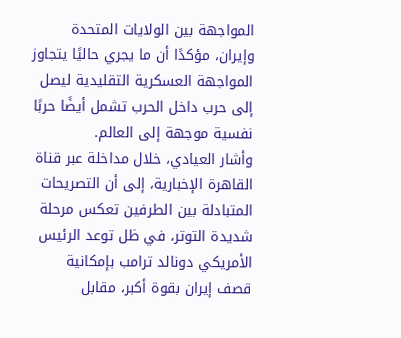المواجهة بين الولايات المتحدة وإيران، مؤكدًا أن ما يجري حاليًا يتجاوز المواجهة العسكرية التقليدية ليصل إلى حرب داخل الحرب تشمل أيضًا حربًا نفسية موجهة إلى العالم.
وأشار العيادي، خلال مداخلة عبر قناة القاهرة الإخبارية، إلى أن التصريحات المتبادلة بين الطرفين تعكس مرحلة شديدة التوتر، في ظل توعد الرئيس الأمريكي دونالد ترامب بإمكانية قصف إيران بقوة أكبر، مقابل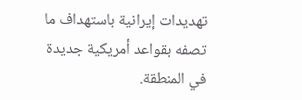تهديدات إيرانية باستهداف ما تصفه بقواعد أمريكية جديدة في المنطقة.